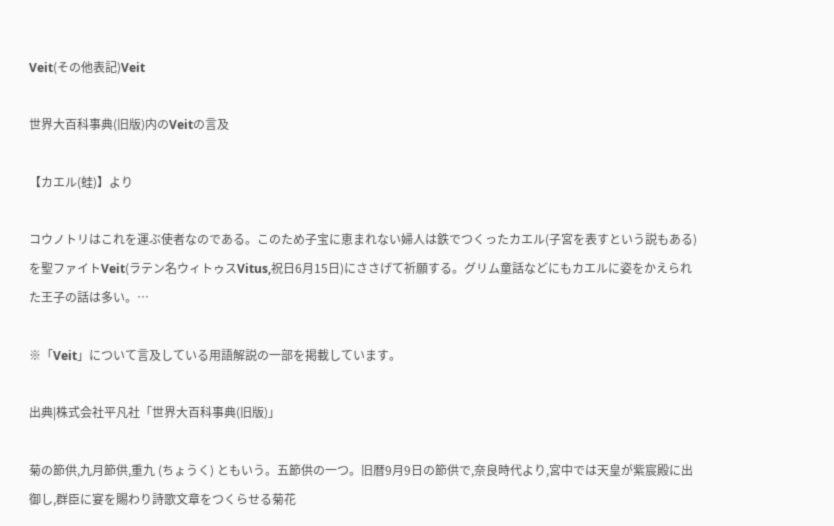Veit(その他表記)Veit

世界大百科事典(旧版)内のVeitの言及

【カエル(蛙)】より

コウノトリはこれを運ぶ使者なのである。このため子宝に恵まれない婦人は鉄でつくったカエル(子宮を表すという説もある)を聖ファイトVeit(ラテン名ウィトゥスVitus,祝日6月15日)にささげて祈願する。グリム童話などにもカエルに姿をかえられた王子の話は多い。…

※「Veit」について言及している用語解説の一部を掲載しています。

出典|株式会社平凡社「世界大百科事典(旧版)」

菊の節供,九月節供,重九 (ちょうく) ともいう。五節供の一つ。旧暦9月9日の節供で,奈良時代より,宮中では天皇が紫宸殿に出御し,群臣に宴を賜わり詩歌文章をつくらせる菊花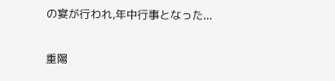の宴が行われ,年中行事となった...

重陽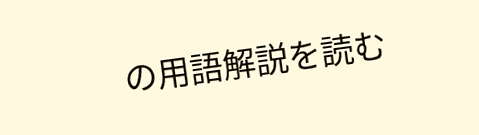の用語解説を読む